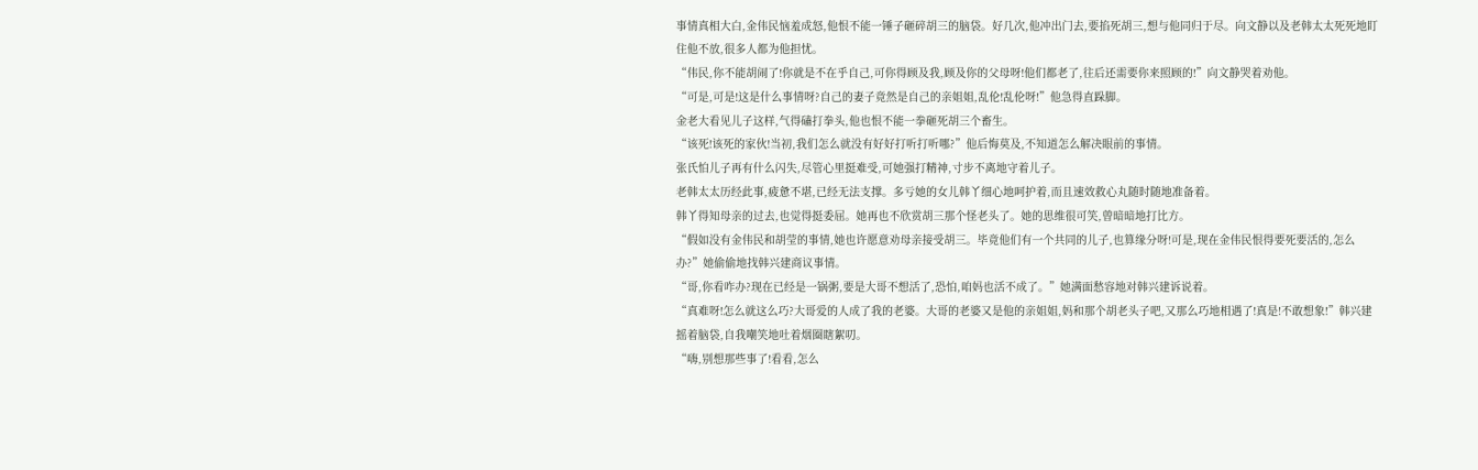事情真相大白,金伟民恼羞成怒,他恨不能一锤子砸碎胡三的脑袋。好几次,他冲出门去,要掐死胡三,想与他同归于尽。向文静以及老韩太太死死地盯住他不放,很多人都为他担忧。
“伟民,你不能胡闹了!你就是不在乎自己,可你得顾及我,顾及你的父母呀!他们都老了,往后还需要你来照顾的!”向文静哭着劝他。
“可是,可是!这是什么事情呀?自己的妻子竟然是自己的亲姐姐,乱伦!乱伦呀!”他急得直跺脚。
金老大看见儿子这样,气得磕打拳头,他也恨不能一拳砸死胡三个畜生。
“该死!该死的家伙!当初,我们怎么就没有好好打听打听哪?”他后悔莫及,不知道怎么解决眼前的事情。
张氏怕儿子再有什么闪失,尽管心里挺难受,可她强打精神,寸步不离地守着儿子。
老韩太太历经此事,疲惫不堪,已经无法支撑。多亏她的女儿韩丫细心地呵护着,而且速效救心丸随时随地准备着。
韩丫得知母亲的过去,也觉得挺委屈。她再也不欣赏胡三那个怪老头了。她的思维很可笑,曾暗暗地打比方。
“假如没有金伟民和胡莹的事情,她也许愿意劝母亲接受胡三。毕竟他们有一个共同的儿子,也算缘分呀!可是,现在金伟民恨得要死要活的,怎么办?”她偷偷地找韩兴建商议事情。
“哥,你看咋办?现在已经是一锅粥,要是大哥不想活了,恐怕,咱妈也活不成了。”她满面愁容地对韩兴建诉说着。
“真难呀!怎么就这么巧?大哥爱的人成了我的老婆。大哥的老婆又是他的亲姐姐,妈和那个胡老头子吧,又那么巧地相遇了!真是!不敢想象!”韩兴建摇着脑袋,自我嘲笑地吐着烟圈瞎絮叨。
“嗨,别想那些事了!看看,怎么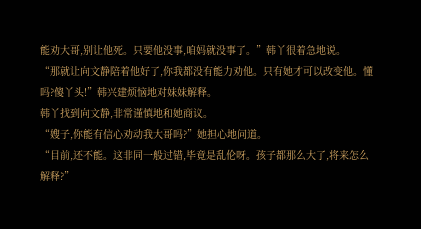能劝大哥,别让他死。只要他没事,咱妈就没事了。”韩丫很着急地说。
“那就让向文静陪着他好了,你我都没有能力劝他。只有她才可以改变他。懂吗?傻丫头!”韩兴建烦恼地对妹妹解释。
韩丫找到向文静,非常谨慎地和她商议。
“嫂子,你能有信心劝动我大哥吗?”她担心地问道。
“目前,还不能。这非同一般过错,毕竟是乱伦呀。孩子都那么大了,将来怎么解释?”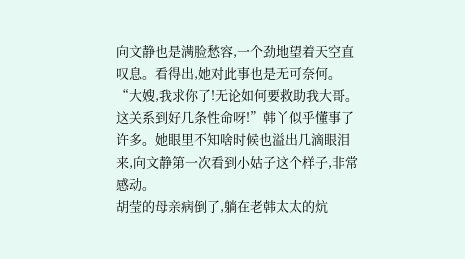向文静也是满脸愁容,一个劲地望着天空直叹息。看得出,她对此事也是无可奈何。
“大嫂,我求你了!无论如何要救助我大哥。这关系到好几条性命呀!”韩丫似乎懂事了许多。她眼里不知啥时候也溢出几滴眼泪来,向文静第一次看到小姑子这个样子,非常感动。
胡莹的母亲病倒了,躺在老韩太太的炕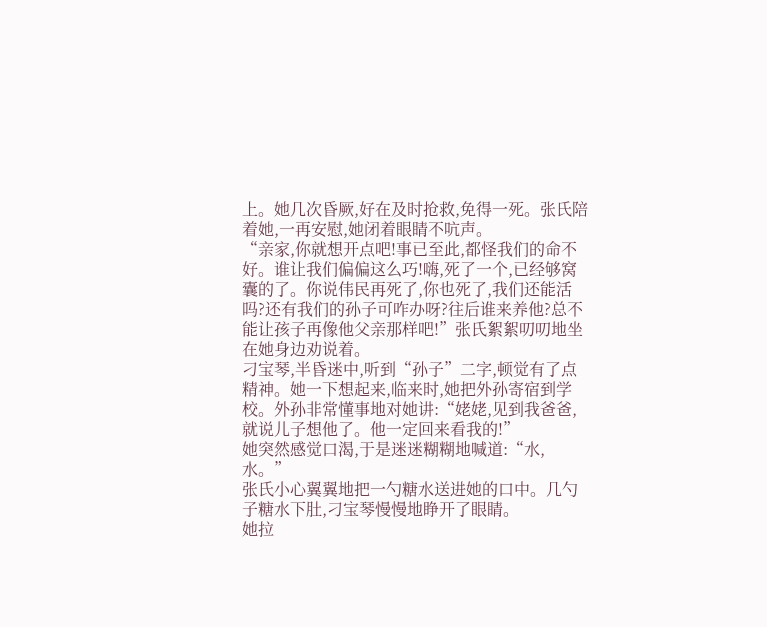上。她几次昏厥,好在及时抢救,免得一死。张氏陪着她,一再安慰,她闭着眼睛不吭声。
“亲家,你就想开点吧!事已至此,都怪我们的命不好。谁让我们偏偏这么巧!嗨,死了一个,已经够窝囊的了。你说伟民再死了,你也死了,我们还能活吗?还有我们的孙子可咋办呀?往后谁来养他?总不能让孩子再像他父亲那样吧!”张氏絮絮叨叨地坐在她身边劝说着。
刁宝琴,半昏迷中,听到“孙子”二字,顿觉有了点精神。她一下想起来,临来时,她把外孙寄宿到学校。外孙非常懂事地对她讲:“姥姥,见到我爸爸,就说儿子想他了。他一定回来看我的!”
她突然感觉口渴,于是迷迷糊糊地喊道:“水,水。”
张氏小心翼翼地把一勺糖水送进她的口中。几勺子糖水下肚,刁宝琴慢慢地睁开了眼睛。
她拉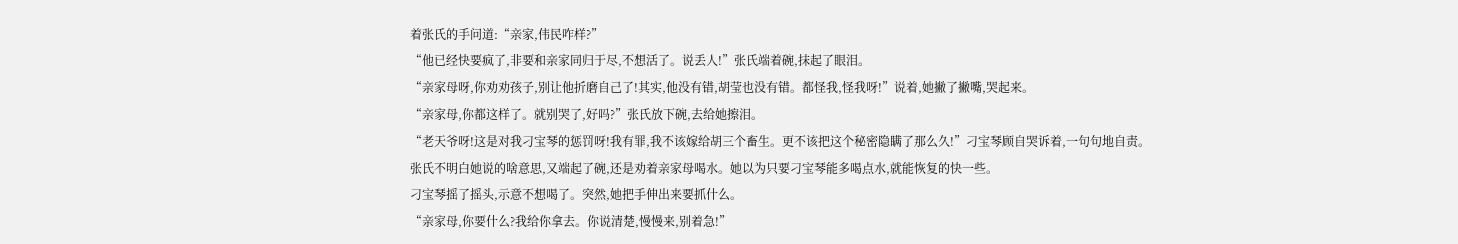着张氏的手问道:“亲家,伟民咋样?”
“他已经快要疯了,非要和亲家同归于尽,不想活了。说丢人!”张氏端着碗,抹起了眼泪。
“亲家母呀,你劝劝孩子,别让他折磨自己了!其实,他没有错,胡莹也没有错。都怪我,怪我呀!”说着,她撇了撇嘴,哭起来。
“亲家母,你都这样了。就别哭了,好吗?”张氏放下碗,去给她擦泪。
“老天爷呀!这是对我刁宝琴的惩罚呀!我有罪,我不该嫁给胡三个畜生。更不该把这个秘密隐瞒了那么久!”刁宝琴顾自哭诉着,一句句地自责。
张氏不明白她说的啥意思,又端起了碗,还是劝着亲家母喝水。她以为只要刁宝琴能多喝点水,就能恢复的快一些。
刁宝琴摇了摇头,示意不想喝了。突然,她把手伸出来要抓什么。
“亲家母,你要什么?我给你拿去。你说清楚,慢慢来,别着急!”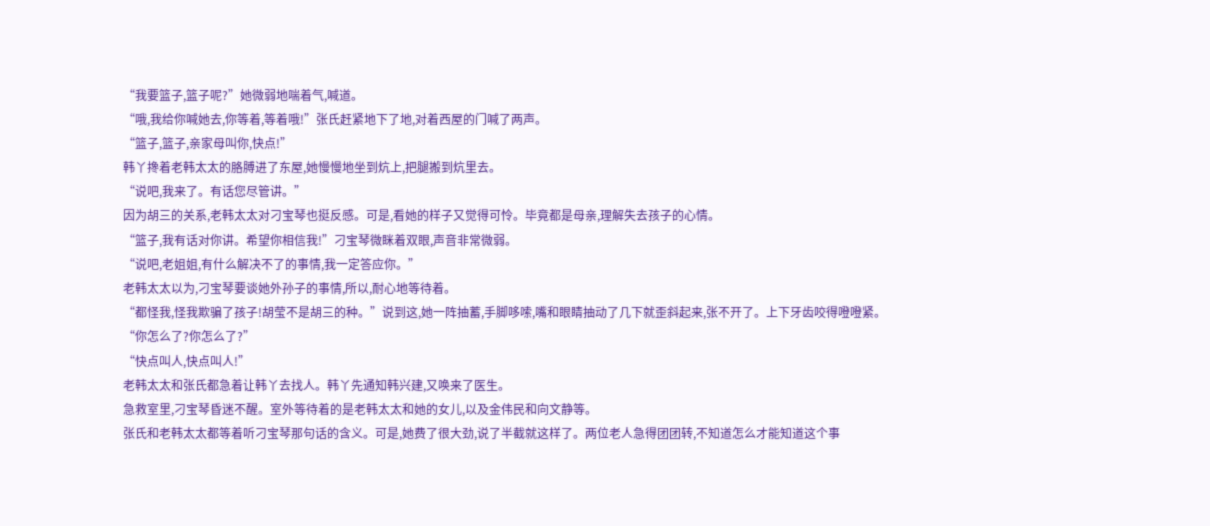“我要篮子,篮子呢?”她微弱地喘着气,喊道。
“哦,我给你喊她去,你等着,等着哦!”张氏赶紧地下了地,对着西屋的门喊了两声。
“篮子,篮子,亲家母叫你,快点!”
韩丫搀着老韩太太的胳膊进了东屋,她慢慢地坐到炕上,把腿搬到炕里去。
“说吧,我来了。有话您尽管讲。”
因为胡三的关系,老韩太太对刁宝琴也挺反感。可是,看她的样子又觉得可怜。毕竟都是母亲,理解失去孩子的心情。
“篮子,我有话对你讲。希望你相信我!”刁宝琴微眯着双眼,声音非常微弱。
“说吧,老姐姐,有什么解决不了的事情,我一定答应你。”
老韩太太以为,刁宝琴要谈她外孙子的事情,所以,耐心地等待着。
“都怪我,怪我欺骗了孩子!胡莹不是胡三的种。”说到这,她一阵抽蓄,手脚哆嗦,嘴和眼睛抽动了几下就歪斜起来,张不开了。上下牙齿咬得噔噔紧。
“你怎么了?你怎么了?”
“快点叫人,快点叫人!”
老韩太太和张氏都急着让韩丫去找人。韩丫先通知韩兴建,又唤来了医生。
急救室里,刁宝琴昏迷不醒。室外等待着的是老韩太太和她的女儿,以及金伟民和向文静等。
张氏和老韩太太都等着听刁宝琴那句话的含义。可是,她费了很大劲,说了半截就这样了。两位老人急得团团转,不知道怎么才能知道这个事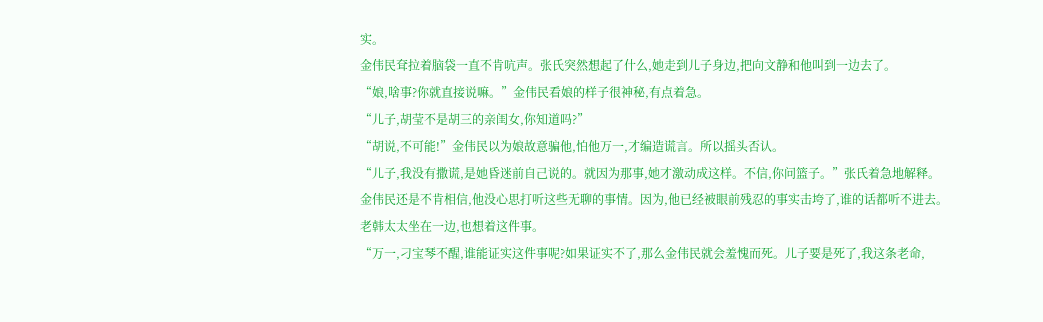实。
金伟民耷拉着脑袋一直不肯吭声。张氏突然想起了什么,她走到儿子身边,把向文静和他叫到一边去了。
“娘,啥事?你就直接说嘛。”金伟民看娘的样子很神秘,有点着急。
“儿子,胡莹不是胡三的亲闺女,你知道吗?”
“胡说,不可能!”金伟民以为娘故意骗他,怕他万一,才编造谎言。所以摇头否认。
“儿子,我没有撒谎,是她昏迷前自己说的。就因为那事,她才激动成这样。不信,你问篮子。”张氏着急地解释。
金伟民还是不肯相信,他没心思打听这些无聊的事情。因为,他已经被眼前残忍的事实击垮了,谁的话都听不进去。
老韩太太坐在一边,也想着这件事。
“万一,刁宝琴不醒,谁能证实这件事呢?如果证实不了,那么金伟民就会羞愧而死。儿子要是死了,我这条老命,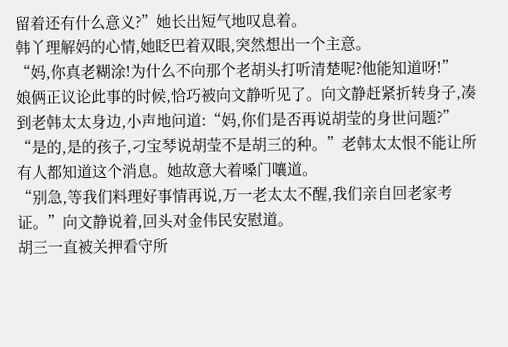留着还有什么意义?”她长出短气地叹息着。
韩丫理解妈的心情,她眨巴着双眼,突然想出一个主意。
“妈,你真老糊涂!为什么不向那个老胡头打听清楚呢?他能知道呀!”
娘俩正议论此事的时候,恰巧被向文静听见了。向文静赶紧折转身子,凑到老韩太太身边,小声地问道:“妈,你们是否再说胡莹的身世问题?”
“是的,是的孩子,刁宝琴说胡莹不是胡三的种。”老韩太太恨不能让所有人都知道这个消息。她故意大着嗓门嚷道。
“别急,等我们料理好事情再说,万一老太太不醒,我们亲自回老家考证。”向文静说着,回头对金伟民安慰道。
胡三一直被关押看守所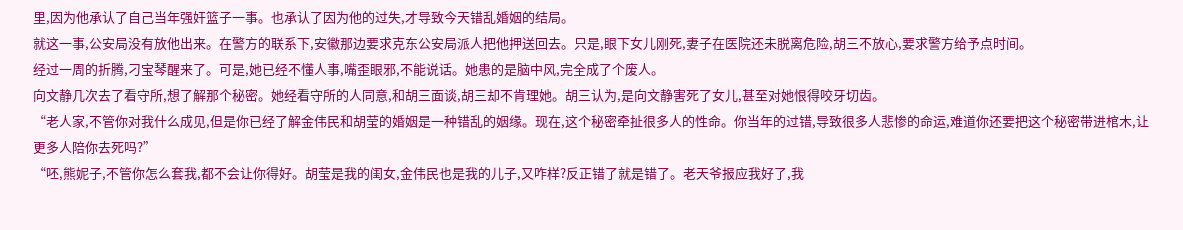里,因为他承认了自己当年强奸篮子一事。也承认了因为他的过失,才导致今天错乱婚姻的结局。
就这一事,公安局没有放他出来。在警方的联系下,安徽那边要求克东公安局派人把他押送回去。只是,眼下女儿刚死,妻子在医院还未脱离危险,胡三不放心,要求警方给予点时间。
经过一周的折腾,刁宝琴醒来了。可是,她已经不懂人事,嘴歪眼邪,不能说话。她患的是脑中风,完全成了个废人。
向文静几次去了看守所,想了解那个秘密。她经看守所的人同意,和胡三面谈,胡三却不肯理她。胡三认为,是向文静害死了女儿,甚至对她恨得咬牙切齿。
“老人家,不管你对我什么成见,但是你已经了解金伟民和胡莹的婚姻是一种错乱的姻缘。现在,这个秘密牵扯很多人的性命。你当年的过错,导致很多人悲惨的命运,难道你还要把这个秘密带进棺木,让更多人陪你去死吗?”
“呸,熊妮子,不管你怎么套我,都不会让你得好。胡莹是我的闺女,金伟民也是我的儿子,又咋样?反正错了就是错了。老天爷报应我好了,我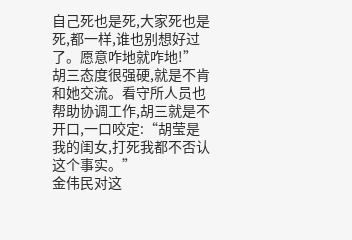自己死也是死,大家死也是死,都一样,谁也别想好过了。愿意咋地就咋地!”
胡三态度很强硬,就是不肯和她交流。看守所人员也帮助协调工作,胡三就是不开口,一口咬定:“胡莹是我的闺女,打死我都不否认这个事实。”
金伟民对这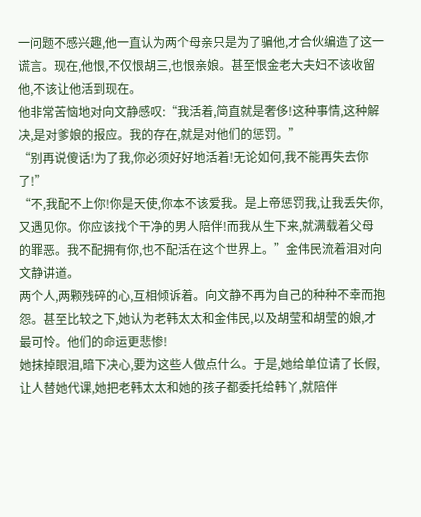一问题不感兴趣,他一直认为两个母亲只是为了骗他,才合伙编造了这一谎言。现在,他恨,不仅恨胡三,也恨亲娘。甚至恨金老大夫妇不该收留他,不该让他活到现在。
他非常苦恼地对向文静感叹:“我活着,简直就是奢侈!这种事情,这种解决,是对爹娘的报应。我的存在,就是对他们的惩罚。”
“别再说傻话!为了我,你必须好好地活着!无论如何,我不能再失去你了!”
“不,我配不上你!你是天使,你本不该爱我。是上帝惩罚我,让我丢失你,又遇见你。你应该找个干净的男人陪伴!而我从生下来,就满载着父母的罪恶。我不配拥有你,也不配活在这个世界上。”金伟民流着泪对向文静讲道。
两个人,两颗残碎的心,互相倾诉着。向文静不再为自己的种种不幸而抱怨。甚至比较之下,她认为老韩太太和金伟民,以及胡莹和胡莹的娘,才最可怜。他们的命运更悲惨!
她抹掉眼泪,暗下决心,要为这些人做点什么。于是,她给单位请了长假,让人替她代课,她把老韩太太和她的孩子都委托给韩丫,就陪伴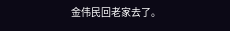金伟民回老家去了。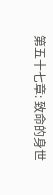第五十七章: 致命的身世